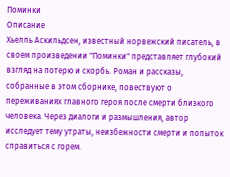Поминки
Описание
Хьелль Аскильдсен, известный норвежский писатель, в своем произведении "Поминки" представляет глубокий взгляд на потерю и скорбь. Роман и рассказы, собранные в этом сборнике, повествуют о переживаниях главного героя после смерти близкого человека. Через диалоги и размышления, автор исследует тему утраты, неизбежности смерти и попыток справиться с горем.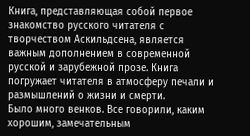Книга, представляющая собой первое знакомство русского читателя с творчеством Аскильдсена, является важным дополнением в современной русской и зарубежной прозе. Книга погружает читателя в атмосферу печали и размышлений о жизни и смерти.
Было много венков. Все говорили, каким хорошим, замечательным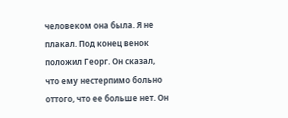человеком она была. Я не плакал. Под конец венок положил Георг. Он сказал, что ему нестерпимо больно оттого, что ее больше нет. Он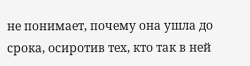не понимает, почему она ушла до срока, осиротив тех, кто так в ней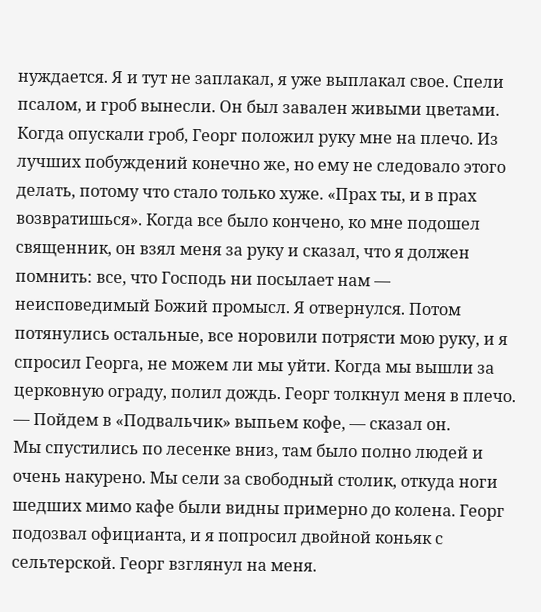нуждается. Я и тут не заплакал, я уже выплакал свое. Спели псалом, и гроб вынесли. Он был завален живыми цветами. Когда опускали гроб, Георг положил руку мне на плечо. Из лучших побуждений конечно же, но ему не следовало этого делать, потому что стало только хуже. «Прах ты, и в прах возвратишься». Когда все было кончено, ко мне подошел священник, он взял меня за руку и сказал, что я должен помнить: все, что Господь ни посылает нам — неисповедимый Божий промысл. Я отвернулся. Потом потянулись остальные, все норовили потрясти мою руку, и я спросил Георга, не можем ли мы уйти. Когда мы вышли за церковную ограду, полил дождь. Георг толкнул меня в плечо.
— Пойдем в «Подвальчик» выпьем кофе, — сказал он.
Мы спустились по лесенке вниз, там было полно людей и очень накурено. Мы сели за свободный столик, откуда ноги шедших мимо кафе были видны примерно до колена. Георг подозвал официанта, и я попросил двойной коньяк с сельтерской. Георг взглянул на меня.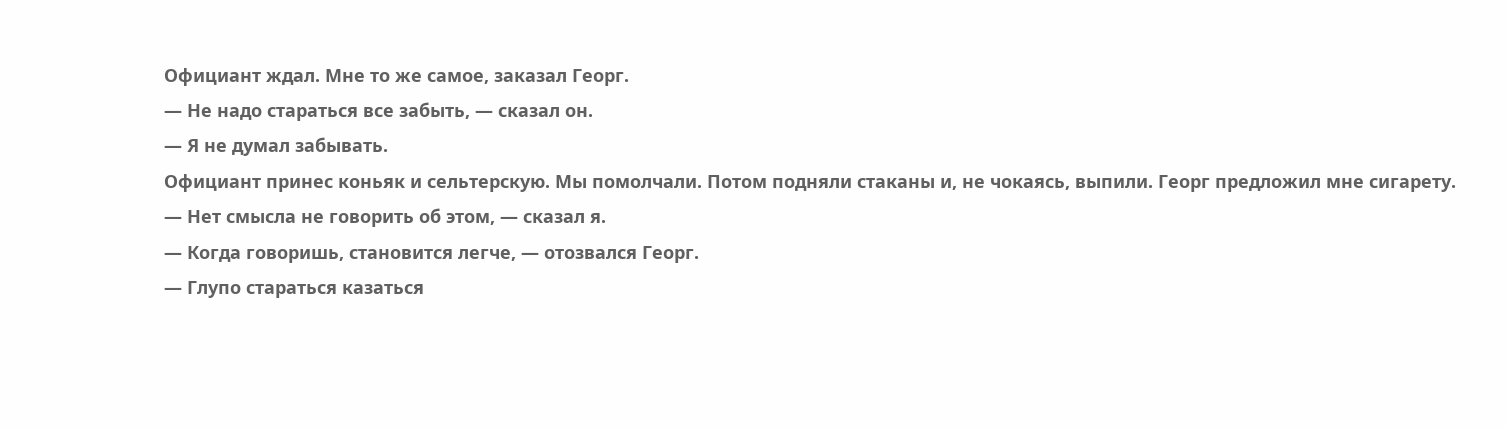Официант ждал. Мне то же самое, заказал Георг.
— Не надо стараться все забыть, — сказал он.
— Я не думал забывать.
Официант принес коньяк и сельтерскую. Мы помолчали. Потом подняли стаканы и, не чокаясь, выпили. Георг предложил мне сигарету.
— Нет смысла не говорить об этом, — сказал я.
— Когда говоришь, становится легче, — отозвался Георг.
— Глупо стараться казаться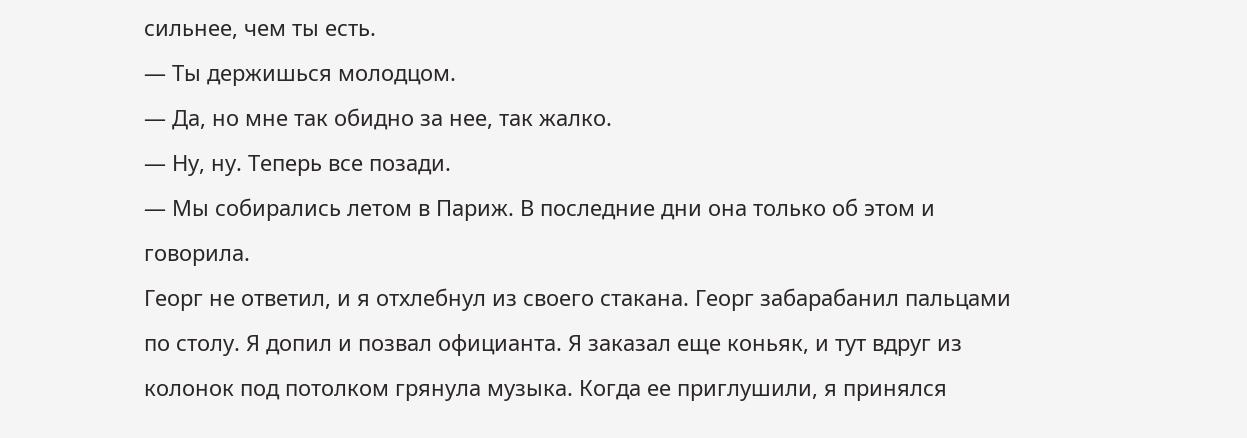сильнее, чем ты есть.
— Ты держишься молодцом.
— Да, но мне так обидно за нее, так жалко.
— Ну, ну. Теперь все позади.
— Мы собирались летом в Париж. В последние дни она только об этом и говорила.
Георг не ответил, и я отхлебнул из своего стакана. Георг забарабанил пальцами по столу. Я допил и позвал официанта. Я заказал еще коньяк, и тут вдруг из колонок под потолком грянула музыка. Когда ее приглушили, я принялся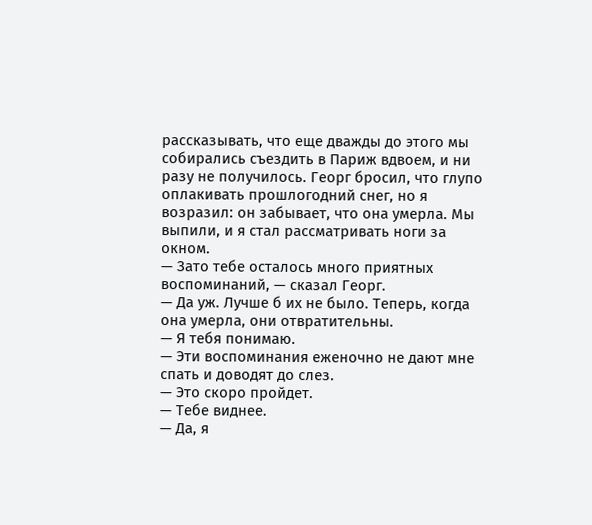рассказывать, что еще дважды до этого мы собирались съездить в Париж вдвоем, и ни разу не получилось. Георг бросил, что глупо оплакивать прошлогодний снег, но я возразил: он забывает, что она умерла. Мы выпили, и я стал рассматривать ноги за окном.
— Зато тебе осталось много приятных воспоминаний, — сказал Георг.
— Да уж. Лучше б их не было. Теперь, когда она умерла, они отвратительны.
— Я тебя понимаю.
— Эти воспоминания еженочно не дают мне спать и доводят до слез.
— Это скоро пройдет.
— Тебе виднее.
— Да, я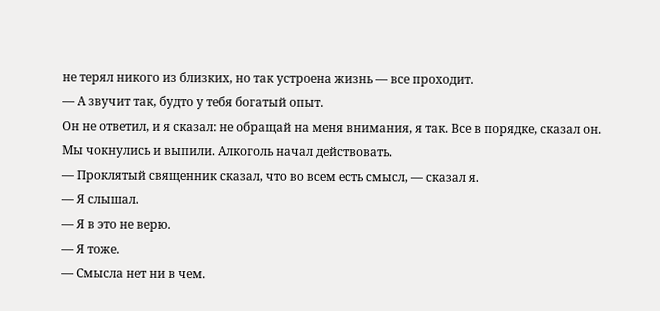не терял никого из близких, но так устроена жизнь — все проходит.
— А звучит так, будто у тебя богатый опыт.
Он не ответил, и я сказал: не обращай на меня внимания, я так. Все в порядке, сказал он. Мы чокнулись и выпили. Алкоголь начал действовать.
— Проклятый священник сказал, что во всем есть смысл, — сказал я.
— Я слышал.
— Я в это не верю.
— Я тоже.
— Смысла нет ни в чем.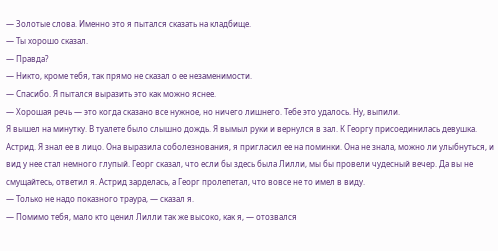— Золотые слова. Именно это я пытался сказать на кладбище.
— Ты хорошо сказал.
— Правда?
— Никто, кроме тебя, так прямо не сказал о ее незаменимости.
— Спасибо. Я пытался выразить это как можно яснее.
— Хорошая речь — это когда сказано все нужное, но ничего лишнего. Тебе это удалось. Ну, выпили.
Я вышел на минутку. В туалете было слышно дождь. Я вымыл руки и вернулся в зал. К Георгу присоединилась девушка. Астрид. Я знал ее в лицо. Она выразила соболезнования, я пригласил ее на поминки. Она не знала, можно ли улыбнуться, и вид у нее стал немного глупый. Георг сказал, что если бы здесь была Лилли, мы бы провели чудесный вечер. Да вы не смущайтесь, ответил я. Астрид зарделась, а Георг пролепетал, что вовсе не то имел в виду.
— Только не надо показного траура, — сказал я.
— Помимо тебя, мало кто ценил Лилли так же высоко, как я, — отозвался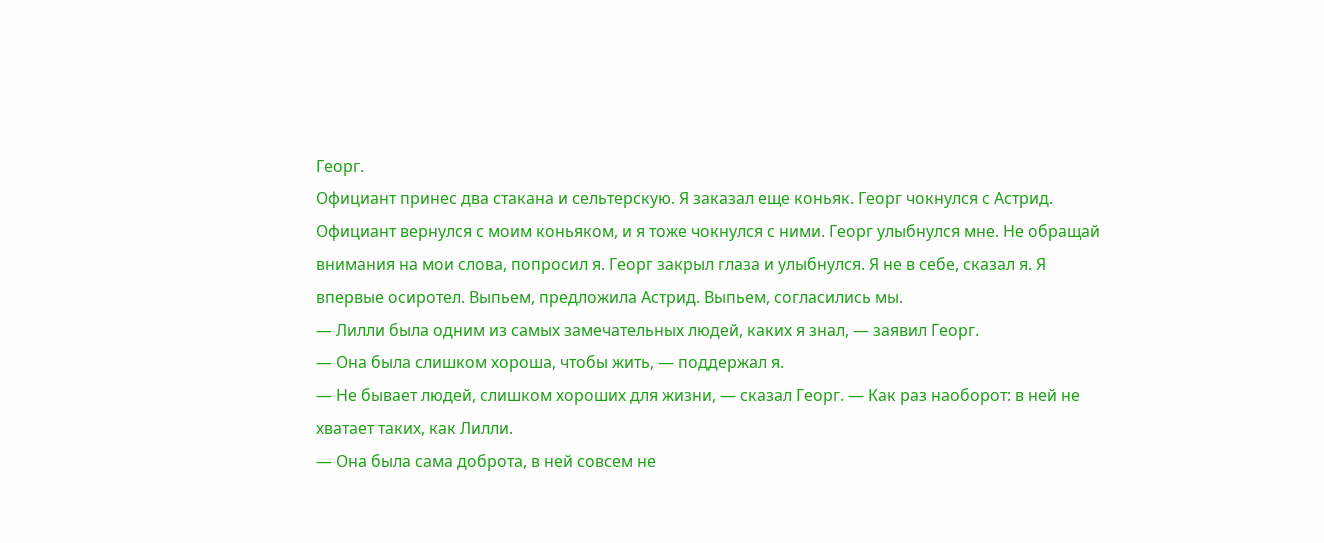Георг.
Официант принес два стакана и сельтерскую. Я заказал еще коньяк. Георг чокнулся с Астрид. Официант вернулся с моим коньяком, и я тоже чокнулся с ними. Георг улыбнулся мне. Не обращай внимания на мои слова, попросил я. Георг закрыл глаза и улыбнулся. Я не в себе, сказал я. Я впервые осиротел. Выпьем, предложила Астрид. Выпьем, согласились мы.
— Лилли была одним из самых замечательных людей, каких я знал, — заявил Георг.
— Она была слишком хороша, чтобы жить, — поддержал я.
— Не бывает людей, слишком хороших для жизни, — сказал Георг. — Как раз наоборот: в ней не хватает таких, как Лилли.
— Она была сама доброта, в ней совсем не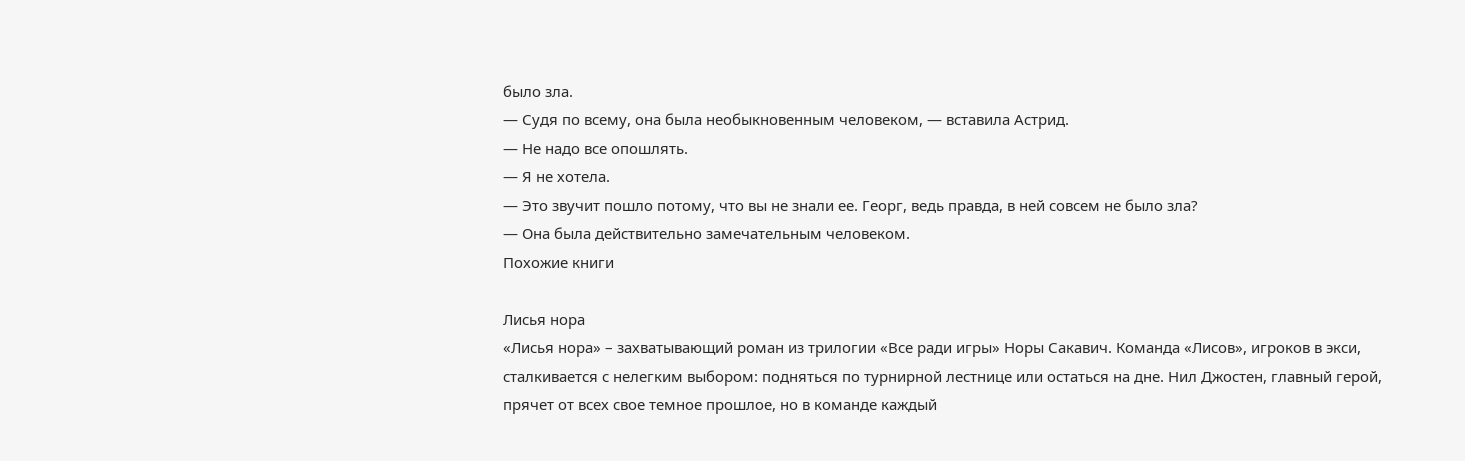было зла.
— Судя по всему, она была необыкновенным человеком, — вставила Астрид.
— Не надо все опошлять.
— Я не хотела.
— Это звучит пошло потому, что вы не знали ее. Георг, ведь правда, в ней совсем не было зла?
— Она была действительно замечательным человеком.
Похожие книги

Лисья нора
«Лисья нора» – захватывающий роман из трилогии «Все ради игры» Норы Сакавич. Команда «Лисов», игроков в экси, сталкивается с нелегким выбором: подняться по турнирной лестнице или остаться на дне. Нил Джостен, главный герой, прячет от всех свое темное прошлое, но в команде каждый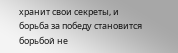хранит свои секреты, и борьба за победу становится борьбой не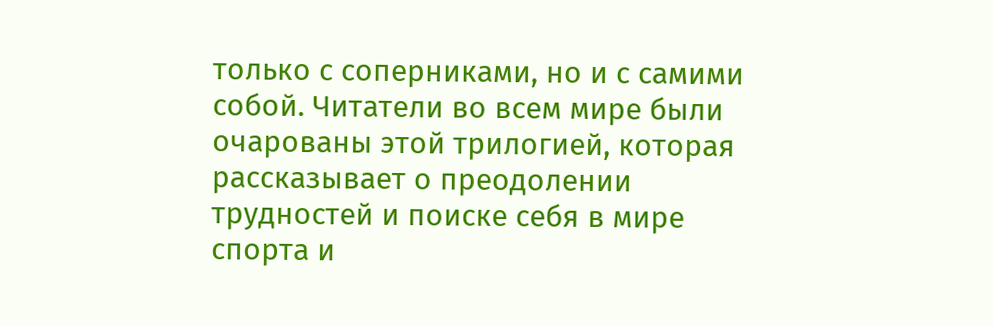только с соперниками, но и с самими собой. Читатели во всем мире были очарованы этой трилогией, которая рассказывает о преодолении трудностей и поиске себя в мире спорта и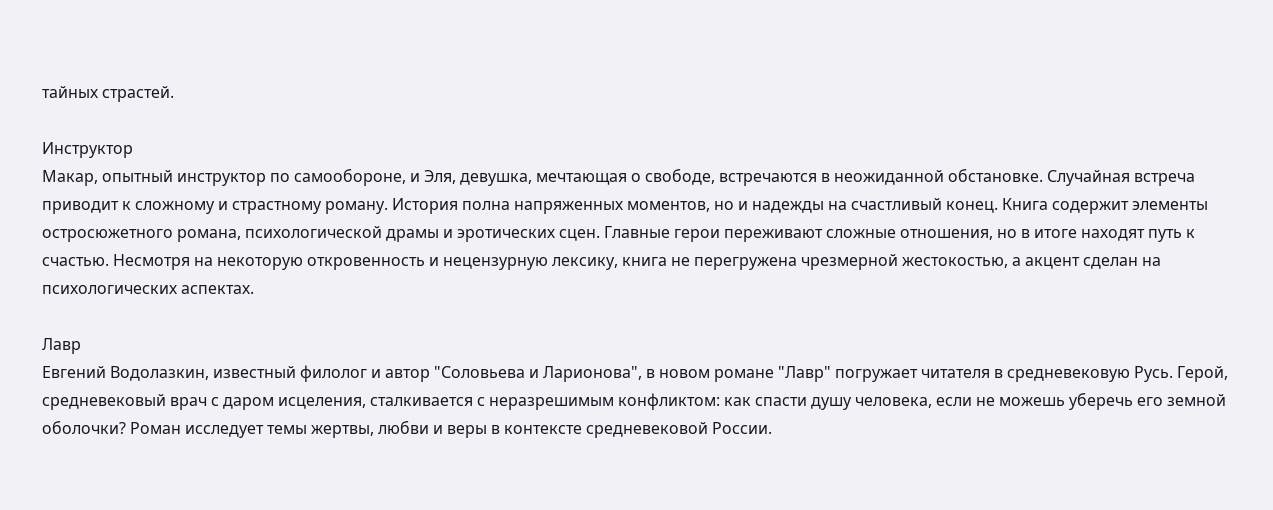тайных страстей.

Инструктор
Макар, опытный инструктор по самообороне, и Эля, девушка, мечтающая о свободе, встречаются в неожиданной обстановке. Случайная встреча приводит к сложному и страстному роману. История полна напряженных моментов, но и надежды на счастливый конец. Книга содержит элементы остросюжетного романа, психологической драмы и эротических сцен. Главные герои переживают сложные отношения, но в итоге находят путь к счастью. Несмотря на некоторую откровенность и нецензурную лексику, книга не перегружена чрезмерной жестокостью, а акцент сделан на психологических аспектах.

Лавр
Евгений Водолазкин, известный филолог и автор "Соловьева и Ларионова", в новом романе "Лавр" погружает читателя в средневековую Русь. Герой, средневековый врач с даром исцеления, сталкивается с неразрешимым конфликтом: как спасти душу человека, если не можешь уберечь его земной оболочки? Роман исследует темы жертвы, любви и веры в контексте средневековой России.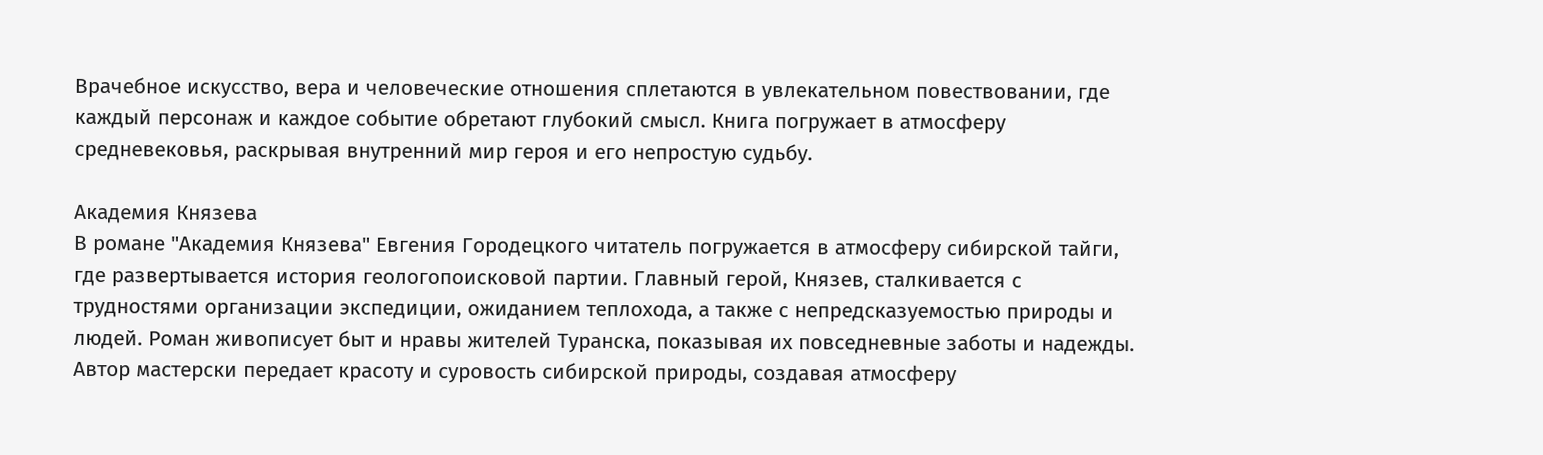Врачебное искусство, вера и человеческие отношения сплетаются в увлекательном повествовании, где каждый персонаж и каждое событие обретают глубокий смысл. Книга погружает в атмосферу средневековья, раскрывая внутренний мир героя и его непростую судьбу.

Академия Князева
В романе "Академия Князева" Евгения Городецкого читатель погружается в атмосферу сибирской тайги, где развертывается история геологопоисковой партии. Главный герой, Князев, сталкивается с трудностями организации экспедиции, ожиданием теплохода, а также с непредсказуемостью природы и людей. Роман живописует быт и нравы жителей Туранска, показывая их повседневные заботы и надежды. Автор мастерски передает красоту и суровость сибирской природы, создавая атмосферу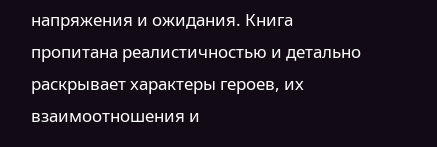напряжения и ожидания. Книга пропитана реалистичностью и детально раскрывает характеры героев, их взаимоотношения и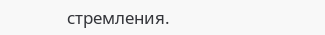стремления.